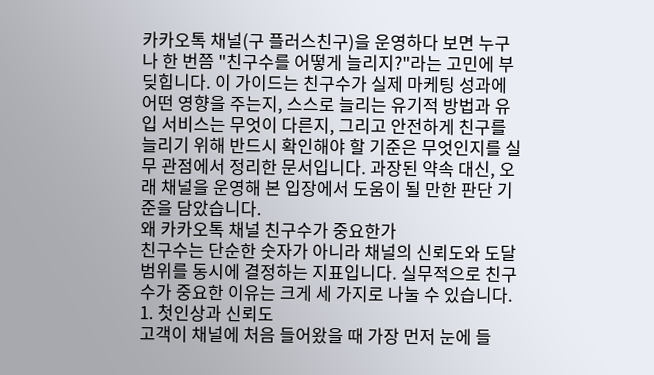카카오톡 채널(구 플러스친구)을 운영하다 보면 누구나 한 번쯤 "친구수를 어떻게 늘리지?"라는 고민에 부딪힙니다. 이 가이드는 친구수가 실제 마케팅 성과에 어떤 영향을 주는지, 스스로 늘리는 유기적 방법과 유입 서비스는 무엇이 다른지, 그리고 안전하게 친구를 늘리기 위해 반드시 확인해야 할 기준은 무엇인지를 실무 관점에서 정리한 문서입니다. 과장된 약속 대신, 오래 채널을 운영해 본 입장에서 도움이 될 만한 판단 기준을 담았습니다.
왜 카카오톡 채널 친구수가 중요한가
친구수는 단순한 숫자가 아니라 채널의 신뢰도와 도달 범위를 동시에 결정하는 지표입니다. 실무적으로 친구수가 중요한 이유는 크게 세 가지로 나눌 수 있습니다.
1. 첫인상과 신뢰도
고객이 채널에 처음 들어왔을 때 가장 먼저 눈에 들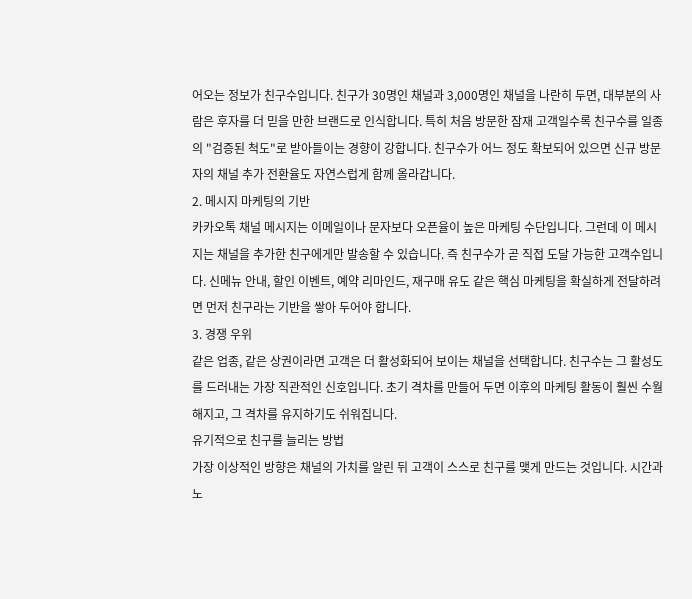어오는 정보가 친구수입니다. 친구가 30명인 채널과 3,000명인 채널을 나란히 두면, 대부분의 사람은 후자를 더 믿을 만한 브랜드로 인식합니다. 특히 처음 방문한 잠재 고객일수록 친구수를 일종의 "검증된 척도"로 받아들이는 경향이 강합니다. 친구수가 어느 정도 확보되어 있으면 신규 방문자의 채널 추가 전환율도 자연스럽게 함께 올라갑니다.
2. 메시지 마케팅의 기반
카카오톡 채널 메시지는 이메일이나 문자보다 오픈율이 높은 마케팅 수단입니다. 그런데 이 메시지는 채널을 추가한 친구에게만 발송할 수 있습니다. 즉 친구수가 곧 직접 도달 가능한 고객수입니다. 신메뉴 안내, 할인 이벤트, 예약 리마인드, 재구매 유도 같은 핵심 마케팅을 확실하게 전달하려면 먼저 친구라는 기반을 쌓아 두어야 합니다.
3. 경쟁 우위
같은 업종, 같은 상권이라면 고객은 더 활성화되어 보이는 채널을 선택합니다. 친구수는 그 활성도를 드러내는 가장 직관적인 신호입니다. 초기 격차를 만들어 두면 이후의 마케팅 활동이 훨씬 수월해지고, 그 격차를 유지하기도 쉬워집니다.
유기적으로 친구를 늘리는 방법
가장 이상적인 방향은 채널의 가치를 알린 뒤 고객이 스스로 친구를 맺게 만드는 것입니다. 시간과 노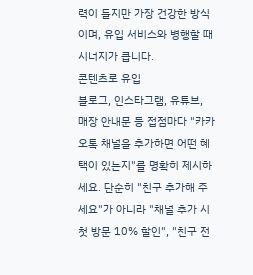력이 들지만 가장 건강한 방식이며, 유입 서비스와 병행할 때 시너지가 큽니다.
콘텐츠로 유입
블로그, 인스타그램, 유튜브, 매장 안내문 등 접점마다 "카카오톡 채널을 추가하면 어떤 혜택이 있는지"를 명확히 제시하세요. 단순히 "친구 추가해 주세요"가 아니라 "채널 추가 시 첫 방문 10% 할인", "친구 전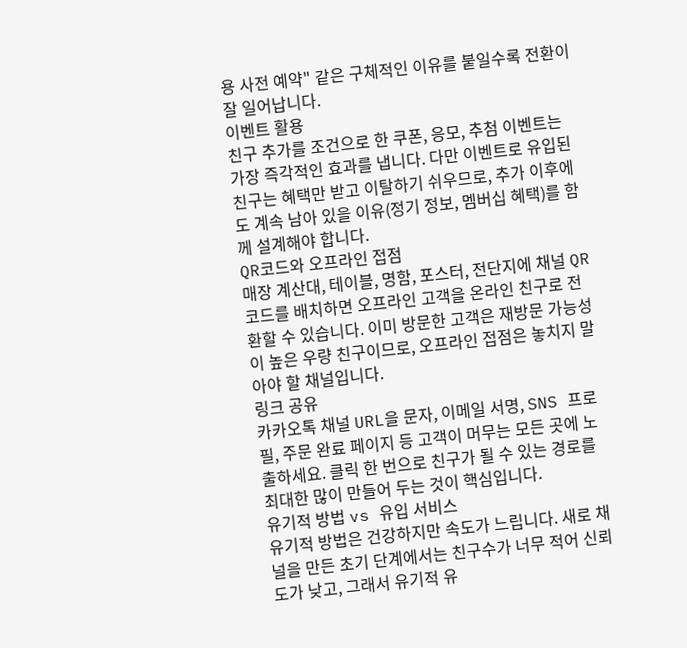용 사전 예약" 같은 구체적인 이유를 붙일수록 전환이 잘 일어납니다.
이벤트 활용
친구 추가를 조건으로 한 쿠폰, 응모, 추첨 이벤트는 가장 즉각적인 효과를 냅니다. 다만 이벤트로 유입된 친구는 혜택만 받고 이탈하기 쉬우므로, 추가 이후에도 계속 남아 있을 이유(정기 정보, 멤버십 혜택)를 함께 설계해야 합니다.
QR코드와 오프라인 접점
매장 계산대, 테이블, 명함, 포스터, 전단지에 채널 QR코드를 배치하면 오프라인 고객을 온라인 친구로 전환할 수 있습니다. 이미 방문한 고객은 재방문 가능성이 높은 우량 친구이므로, 오프라인 접점은 놓치지 말아야 할 채널입니다.
링크 공유
카카오톡 채널 URL을 문자, 이메일 서명, SNS 프로필, 주문 완료 페이지 등 고객이 머무는 모든 곳에 노출하세요. 클릭 한 번으로 친구가 될 수 있는 경로를 최대한 많이 만들어 두는 것이 핵심입니다.
유기적 방법 vs 유입 서비스
유기적 방법은 건강하지만 속도가 느립니다. 새로 채널을 만든 초기 단계에서는 친구수가 너무 적어 신뢰도가 낮고, 그래서 유기적 유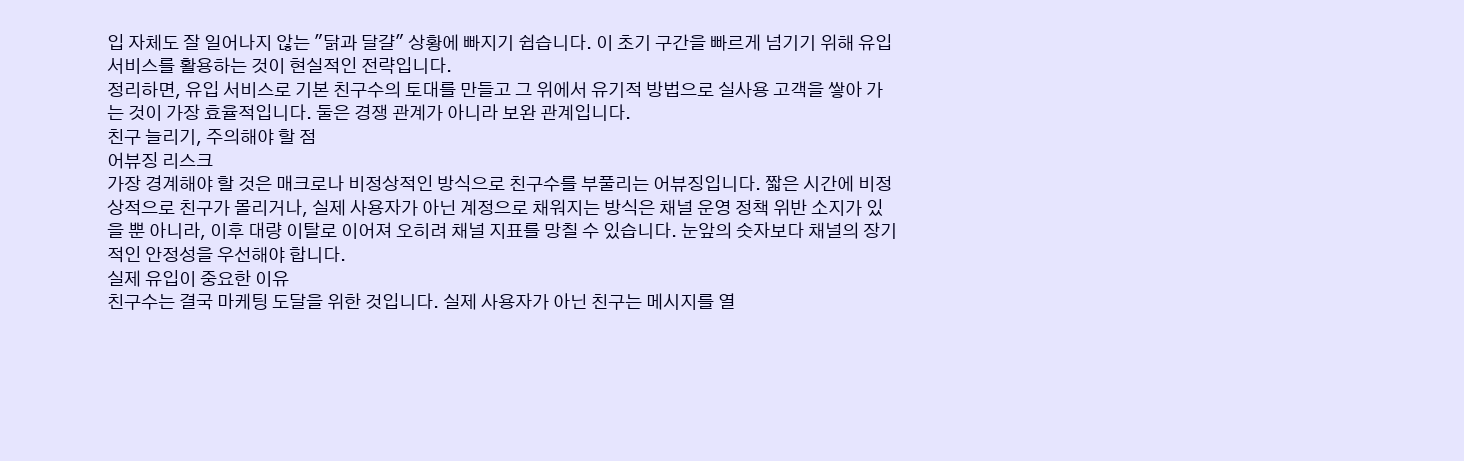입 자체도 잘 일어나지 않는 "닭과 달걀" 상황에 빠지기 쉽습니다. 이 초기 구간을 빠르게 넘기기 위해 유입 서비스를 활용하는 것이 현실적인 전략입니다.
정리하면, 유입 서비스로 기본 친구수의 토대를 만들고 그 위에서 유기적 방법으로 실사용 고객을 쌓아 가는 것이 가장 효율적입니다. 둘은 경쟁 관계가 아니라 보완 관계입니다.
친구 늘리기, 주의해야 할 점
어뷰징 리스크
가장 경계해야 할 것은 매크로나 비정상적인 방식으로 친구수를 부풀리는 어뷰징입니다. 짧은 시간에 비정상적으로 친구가 몰리거나, 실제 사용자가 아닌 계정으로 채워지는 방식은 채널 운영 정책 위반 소지가 있을 뿐 아니라, 이후 대량 이탈로 이어져 오히려 채널 지표를 망칠 수 있습니다. 눈앞의 숫자보다 채널의 장기적인 안정성을 우선해야 합니다.
실제 유입이 중요한 이유
친구수는 결국 마케팅 도달을 위한 것입니다. 실제 사용자가 아닌 친구는 메시지를 열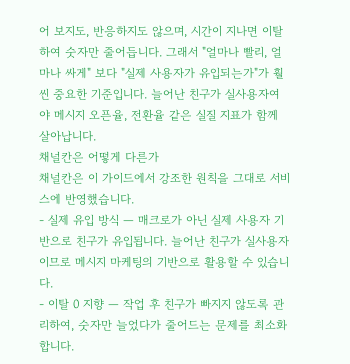어 보지도, 반응하지도 않으며, 시간이 지나면 이탈하여 숫자만 줄어듭니다. 그래서 "얼마나 빨리, 얼마나 싸게" 보다 "실제 사용자가 유입되는가"가 훨씬 중요한 기준입니다. 늘어난 친구가 실사용자여야 메시지 오픈율, 전환율 같은 실질 지표가 함께 살아납니다.
채널칸은 어떻게 다른가
채널칸은 이 가이드에서 강조한 원칙을 그대로 서비스에 반영했습니다.
- 실제 유입 방식 — 매크로가 아닌 실제 사용자 기반으로 친구가 유입됩니다. 늘어난 친구가 실사용자이므로 메시지 마케팅의 기반으로 활용할 수 있습니다.
- 이탈 0 지향 — 작업 후 친구가 빠지지 않도록 관리하여, 숫자만 늘었다가 줄어드는 문제를 최소화합니다.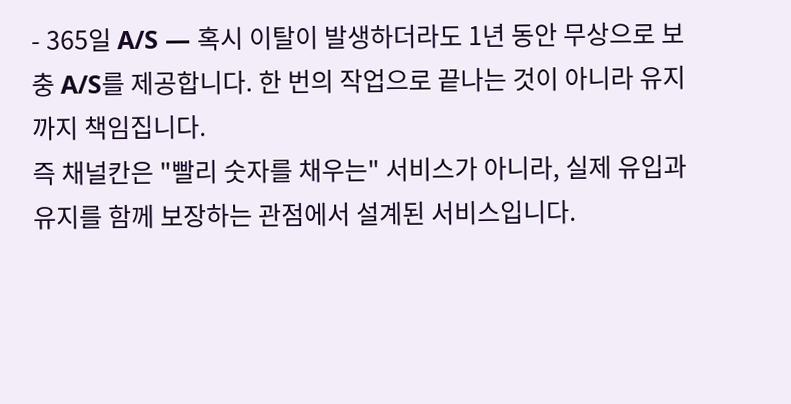- 365일 A/S — 혹시 이탈이 발생하더라도 1년 동안 무상으로 보충 A/S를 제공합니다. 한 번의 작업으로 끝나는 것이 아니라 유지까지 책임집니다.
즉 채널칸은 "빨리 숫자를 채우는" 서비스가 아니라, 실제 유입과 유지를 함께 보장하는 관점에서 설계된 서비스입니다.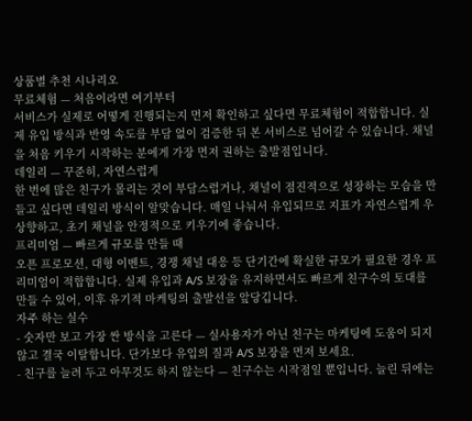상품별 추천 시나리오
무료체험 — 처음이라면 여기부터
서비스가 실제로 어떻게 진행되는지 먼저 확인하고 싶다면 무료체험이 적합합니다. 실제 유입 방식과 반영 속도를 부담 없이 검증한 뒤 본 서비스로 넘어갈 수 있습니다. 채널을 처음 키우기 시작하는 분에게 가장 먼저 권하는 출발점입니다.
데일리 — 꾸준히, 자연스럽게
한 번에 많은 친구가 몰리는 것이 부담스럽거나, 채널이 점진적으로 성장하는 모습을 만들고 싶다면 데일리 방식이 알맞습니다. 매일 나눠서 유입되므로 지표가 자연스럽게 우상향하고, 초기 채널을 안정적으로 키우기에 좋습니다.
프리미엄 — 빠르게 규모를 만들 때
오픈 프로모션, 대형 이벤트, 경쟁 채널 대응 등 단기간에 확실한 규모가 필요한 경우 프리미엄이 적합합니다. 실제 유입과 A/S 보장을 유지하면서도 빠르게 친구수의 토대를 만들 수 있어, 이후 유기적 마케팅의 출발선을 앞당깁니다.
자주 하는 실수
- 숫자만 보고 가장 싼 방식을 고른다 — 실사용자가 아닌 친구는 마케팅에 도움이 되지 않고 결국 이탈합니다. 단가보다 유입의 질과 A/S 보장을 먼저 보세요.
- 친구를 늘려 두고 아무것도 하지 않는다 — 친구수는 시작점일 뿐입니다. 늘린 뒤에는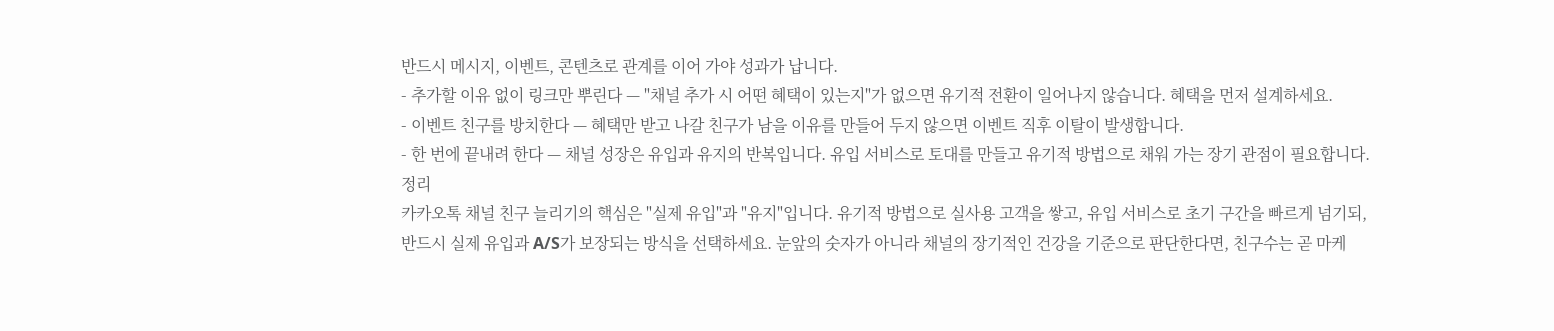반드시 메시지, 이벤트, 콘텐츠로 관계를 이어 가야 성과가 납니다.
- 추가할 이유 없이 링크만 뿌린다 — "채널 추가 시 어떤 혜택이 있는지"가 없으면 유기적 전환이 일어나지 않습니다. 혜택을 먼저 설계하세요.
- 이벤트 친구를 방치한다 — 혜택만 받고 나갈 친구가 남을 이유를 만들어 두지 않으면 이벤트 직후 이탈이 발생합니다.
- 한 번에 끝내려 한다 — 채널 성장은 유입과 유지의 반복입니다. 유입 서비스로 토대를 만들고 유기적 방법으로 채워 가는 장기 관점이 필요합니다.
정리
카카오톡 채널 친구 늘리기의 핵심은 "실제 유입"과 "유지"입니다. 유기적 방법으로 실사용 고객을 쌓고, 유입 서비스로 초기 구간을 빠르게 넘기되, 반드시 실제 유입과 A/S가 보장되는 방식을 선택하세요. 눈앞의 숫자가 아니라 채널의 장기적인 건강을 기준으로 판단한다면, 친구수는 곧 마케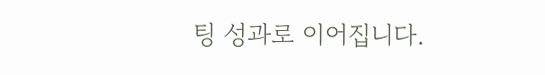팅 성과로 이어집니다.